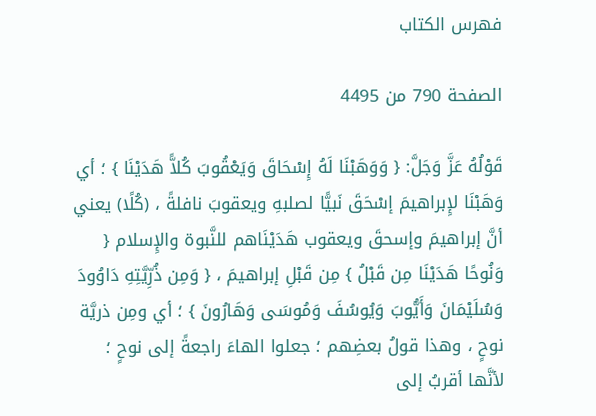فهرس الكتاب

الصفحة 790 من 4495

قَوْلُهُ عَزَّ وَجَلَّ: { وَوَهَبْنَا لَهُ إِسْحَاقَ وَيَعْقُوبَ كُلاًّ هَدَيْنَا } ؛ أي وَهَبْنَا لإِبراهيمَ إسْحَقَ نَبيًّا لصلبهِ ويعقوبَ نافلةً ، (كُلًا) يعني أنَّ إبراهيمَ وإسحقَ ويعقوب هَدَيْنَاهم للنَّبوة والإِسلام { وَنُوحًا هَدَيْنَا مِن قَبْلُ } مِن قَبْلِ إبراهيمَ ، { وَمِن ذُرِّيَّتِهِ دَاوُودَ وَسُلَيْمَانَ وَأَيُّوبَ وَيُوسُفَ وَمُوسَى وَهَارُونَ } ؛ أي ومِن ذريَّة نوحٍ ، وهذا قولُ بعضِهم ؛ جعلوا الهاءَ راجعةً إلى نوحٍ ؛ لأنَّها أقربُ إلى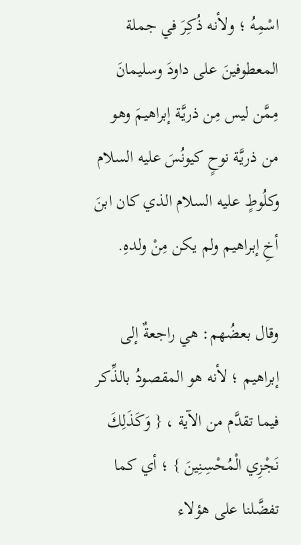اسْمِهُ ؛ ولأنه ذُكِرَ في جملة المعطوفينَ على داودَ وسليمانَ مِمَّن ليس مِن ذريَّة إبراهيمَ وهو من ذريَّة نوحٍ كيونُسَ عليه السلام وكلُوطٍ عليه السلام الذي كان ابنَ أخِ إبراهيم ولم يكن مِنْ ولدهِ.

وقال بعضُهم: هي راجعةٌ إلى إبراهيم ؛ لأنه هو المقصودُ بالذِّكر فيما تقدَّم من الآية ، { وَكَذَلِكَ نَجْزِي الْمُحْسِنِينَ } ؛ أي كما تفضَّلنا على هؤلاء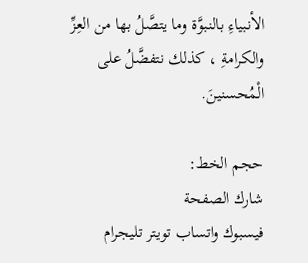الأنبياءِ بالنبوَّة وما يتصَّلُ بها من العِزِّ والكرامةِ ، كذلك نتفضَّلُ على الْمُحسنينَ.

حجم الخط:
شارك الصفحة
فيسبوك واتساب تويتر تليجرام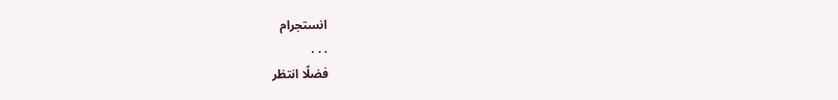انستجرام
. . .
فضلًا انتظر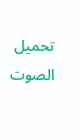تحميل الصوت